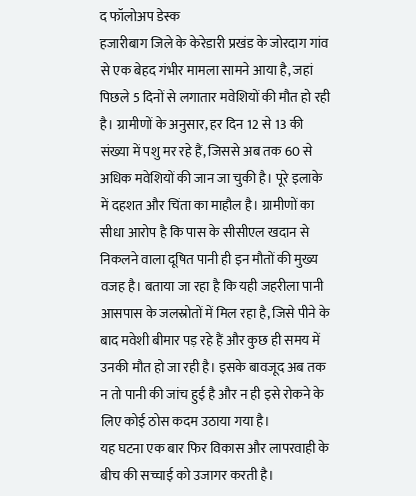द फॉलोअप डेस्क
हजारीबाग जिले के केरेडारी प्रखंड के जोरदाग गांव से एक बेहद गंभीर मामला सामने आया है, जहां पिछले 5 दिनों से लगातार मवेशियों की मौत हो रही है। ग्रामीणों के अनुसार, हर दिन 12 से 13 की संख्या में पशु मर रहे हैं, जिससे अब तक 60 से अधिक मवेशियों की जान जा चुकी है। पूरे इलाके में दहशत और चिंता का माहौल है। ग्रामीणों का सीधा आरोप है कि पास के सीसीएल खदान से निकलने वाला दूषित पानी ही इन मौतों की मुख्य वजह है। बताया जा रहा है कि यही जहरीला पानी आसपास के जलस्रोतों में मिल रहा है, जिसे पीने के बाद मवेशी बीमार पड़ रहे हैं और कुछ ही समय में उनकी मौत हो जा रही है। इसके बावजूद अब तक न तो पानी की जांच हुई है और न ही इसे रोकने के लिए कोई ठोस कदम उठाया गया है।
यह घटना एक बार फिर विकास और लापरवाही के बीच की सच्चाई को उजागर करती है।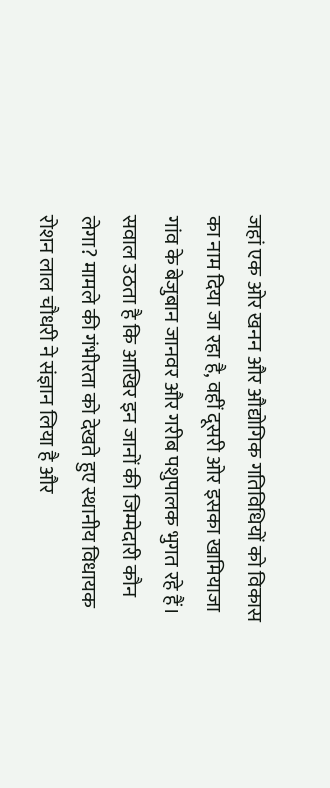जहां एक ओर खनन और औद्योगिक गतिविधियों को विकास का नाम दिया जा रहा है, वहीं दूसरी ओर इसका खामियाजा गांव के बेजुबान जानवर और गरीब पशुपालक भुगत रहे हैं। सवाल उठता है कि आखिर इन जानों की जिम्मेदारी कौन लेगा? मामले की गंभीरता को देखते हुए स्थानीय विधायक रोशन लाल चौधरी ने संज्ञान लिया है और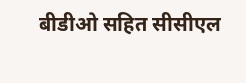बीडीओ सहित सीसीएल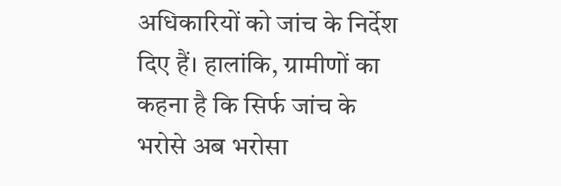अधिकारियों को जांच के निर्देश दिए हैं। हालांकि, ग्रामीणों का कहना है कि सिर्फ जांच के भरोसे अब भरोसा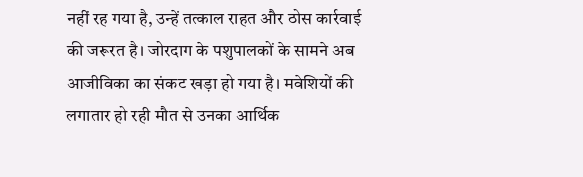नहीं रह गया है, उन्हें तत्काल राहत और ठोस कार्रवाई की जरूरत है। जोरदाग के पशुपालकों के सामने अब आजीविका का संकट खड़ा हो गया है। मवेशियों की लगातार हो रही मौत से उनका आर्थिक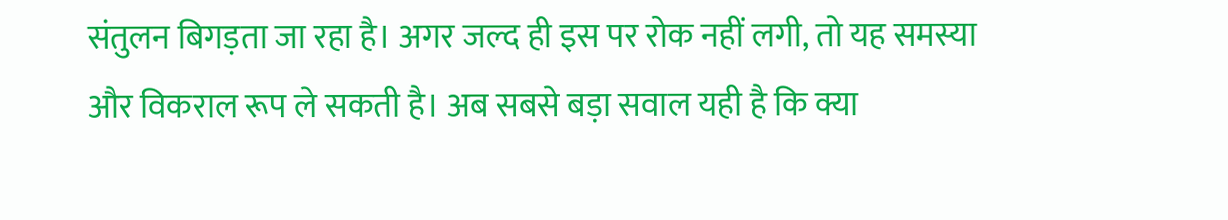संतुलन बिगड़ता जा रहा है। अगर जल्द ही इस पर रोक नहीं लगी, तो यह समस्या और विकराल रूप ले सकती है। अब सबसे बड़ा सवाल यही है कि क्या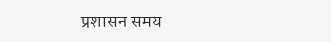प्रशासन समय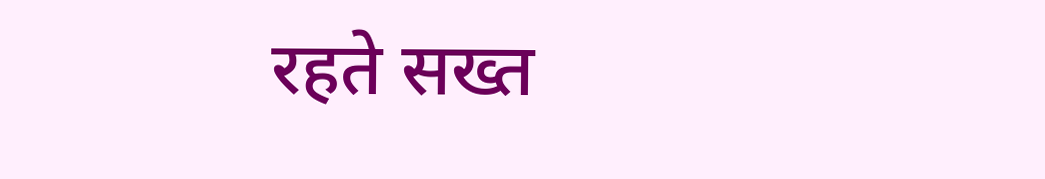रहते सख्त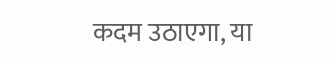कदम उठाएगा, या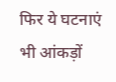फिर ये घटनाएं भी आंकड़ों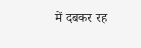में दबकर रह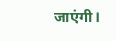जाएंगी।